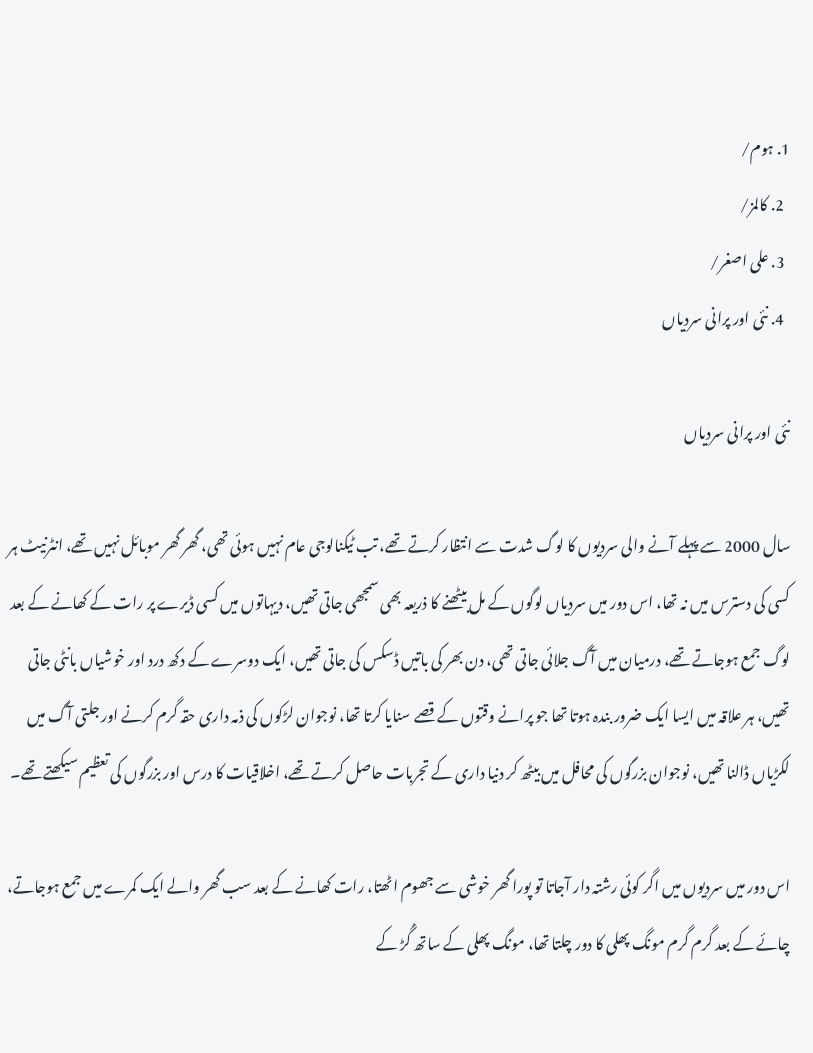1. ہوم/
  2. کالمز/
  3. علی اصغر/
  4. نئی اور پرانی سردیاں

نئی اور پرانی سردیاں

سال 2000 سے پہلے آنے والی سردیوں کا لوگ شدت سے انتظار کرتے تھے، تب ٹیکنالوجی عام نہیں ہوئی تھی، گھر گھر موبائل نہیں تھے، انٹرنیٹ ہر کسی کی دسترس میں نہ تھا، اس دور میں سردیاں لوگوں کے مل بیٹھنے کا ذریعہ بھی سمجھی جاتی تھیں، دیہاتوں میں کسی ڈیرے پر رات کے کھانے کے بعد لوگ جمع ہوجاتے تھے، درمیان میں آگ جلائی جاتی تھی، دن بھر کی باتیں ڈسکس کی جاتی تھیں، ایک دوسرے کے دکھ درد اور خوشیاں بانٹی جاتی تھیں، ہر علاقہ میں ایسا ایک ضرور بندہ ہوتا تھا جو پرانے وقتوں کے قصے سنایا کرتا تھا، نوجوان لڑکوں کی ذمہ داری حقہ گرم کرنے اور جلتی آگ میں لکڑیاں ڈالنا تھیں، نوجوان بزرگوں کی محافل میں بیٹھ کر دنیا داری کے تجربات حاصل کرتے تھے، اخلاقیات کا درس اور بزرگوں کی تعظیم سیکھتے تھے۔

اس دور میں سردیوں میں اگر کوئی رشتہ دار آجاتا تو پورا گھر خوشی سے جھوم اٹھتا، رات کھانے کے بعد سب گھر والے ایک کمرے میں جمع ہوجاتے، چائے کے بعد گرم گرم مونگ پھلی کا دور چلتا تھا، مونگ پھلی کے ساتھ گُڑ کے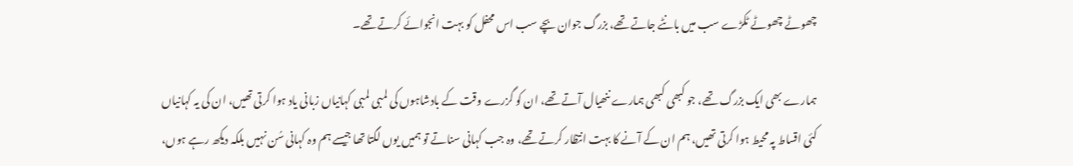چھوٹے چھوٹے ٹکڑے سب میں بانٹے جاتے تھے، بزرگ جوان بچے سب اس محفل کو بہت انجوائے کرتے تھے۔

ہمارے بھی ایک بزرگ تھے، جو کبھی کبھی ہمارے ننھیال آتے تھے، ان کو گزرے وقت کے بادشاہوں کی لمبی لمبی کہانیاں زبانی یاد ہوا کرتی تھیں، ان کی یہ کہانیاں کئی اقساط پہ محیط ہوا کرتی تھیں، ہم ان کے آنے کا بہت انتظار کرتے تھے، وہ جب کہانی سناتے تو ہمیں یوں لگتا تھا جیسے ہم وہ کہانی سُن نہیں بلکہ دیکھ رہے ہوں،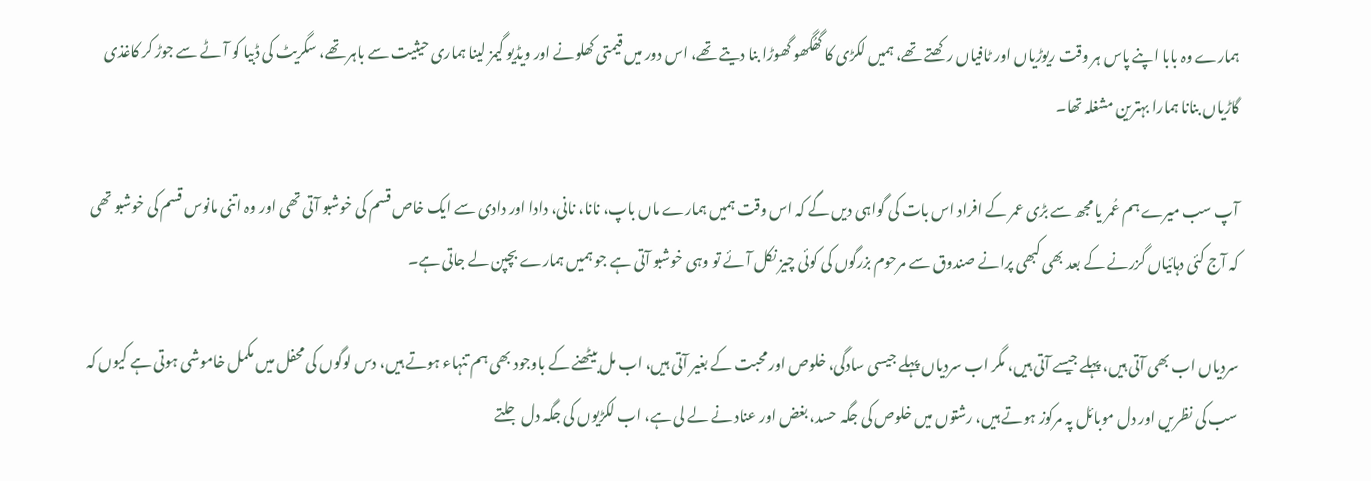ہمارے وہ بابا اپنے پاس ہر وقت ریوڑیاں اور ٹافیاں رکھتے تھے، ہمیں لکڑی کا گھُگھو گھوڑا بنا دیتے تھے، اس دور میں قیمتی کھلونے اور ویڈیو گیمز لینا ہماری حیثیت سے باہر تھے، سگریٹ کی ڈبیا کو آٹے سے جوڑ کر کاغذی گاڑیاں بنانا ہمارا بہترین مشغلہ تھا۔

آپ سب میرے ہم عُمر یا مجھ سے بڑی عمر کے افراد اس بات کی گواہی دیں گے کہ اس وقت ہمیں ہمارے ماں باپ، نانا، نانی، دادا اور دادی سے ایک خاص قسم کی خوشبو آتی تھی اور وہ اتنی مانوس قسم کی خوشبو تھی کہ آج کئی دہائیاں گزرنے کے بعد بھی کبھی پرانے صندوق سے مرحوم بزرگوں کی کوئی چیز نکل آئے تو وہی خوشبو آتی ہے جو ہمیں ہمارے بچپن لے جاتی ہے۔

سردیاں اب بھی آتی ہیں، پہلے جیسے آتی ہیں، مگر اب سردیاں پہلے جیسی سادگی، خلوص اور محبت کے بغیر آتی ہیں، اب مل بیٹھنے کے باوجود بھی ہم تنہاء ہوتے ہیں، دس لوگوں کی محفل میں مکمل خاموشی ہوتی ہے کیوں کہ سب کی نظریں اور دل موبائل پہ مرکوز ہوتے ہیں، رشتوں میں خلوص کی جگہ حسد، بغض اور عناد نے لے لی ہے، اب لکڑیوں کی جگہ دل جلتے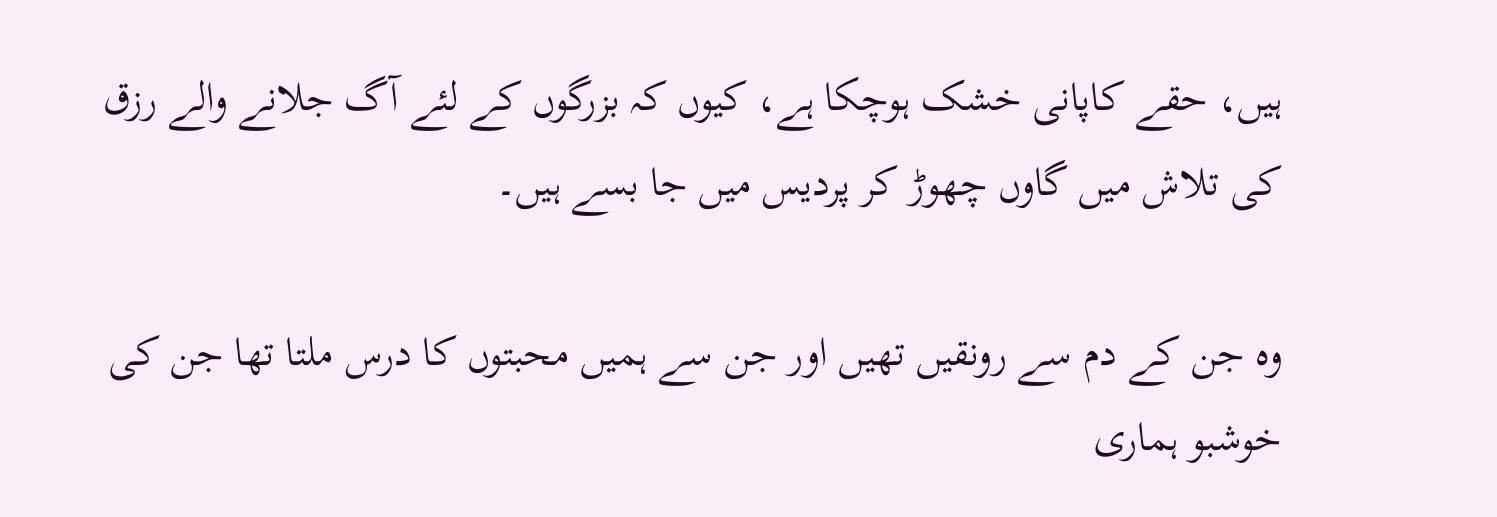ہیں، حقے کاپانی خشک ہوچکا ہے، کیوں کہ بزرگوں کے لئے آگ جلانے والے رزق کی تلاش میں گاوں چھوڑ کر پردیس میں جا بسے ہیں۔

وہ جن کے دم سے رونقیں تھیں اور جن سے ہمیں محبتوں کا درس ملتا تھا جن کی خوشبو ہماری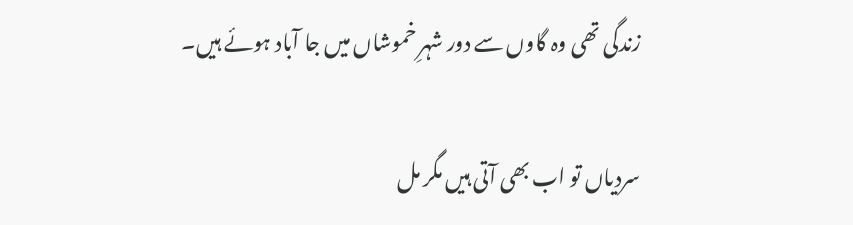زندگی تھی وہ گاوں سے دور شہرِ خموشاں میں جا آباد ہوئے ہیں۔

سردیاں تو اب بھی آتی ہیں مگر مل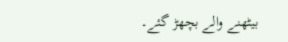بیٹھنے والے بچھڑ گئے۔